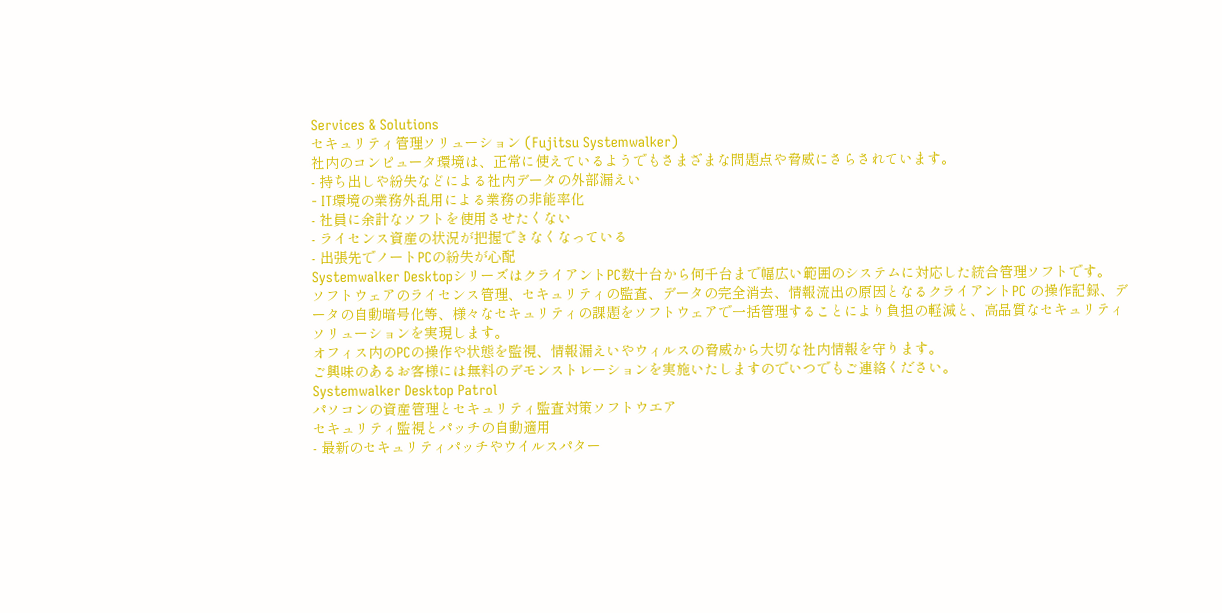Services & Solutions
セキュリティ管理ソリューション (Fujitsu Systemwalker)
社内のコンピュータ環境は、正常に使えているようでもさまざまな問題点や脅威にさらされています。
- 持ち出しや紛失などによる社内データの外部漏えい
- IT環境の業務外乱用による業務の非能率化
- 社員に余計なソフトを使用させたくない
- ライセンス資産の状況が把握できなくなっている
- 出張先でノートPCの紛失が心配
Systemwalker DesktopシリーズはクライアントPC数十台から何千台まで幅広い範囲のシステムに対応した統合管理ソフトです。
ソフトウェアのライセンス管理、セキュリティの監査、データの完全消去、情報流出の原因となるクライアントPC の操作記録、データの自動暗号化等、様々なセキュリティの課題をソフトウェアで一括管理することにより負担の軽減と、高品質なセキュリティソリューションを実現します。
オフィス内のPCの操作や状態を監視、情報漏えいやウィルスの脅威から大切な社内情報を守ります。
ご興味のあるお客様には無料のデモンストレーションを実施いたしますのでいつでもご連絡ください。
Systemwalker Desktop Patrol
パソコンの資産管理とセキュリティ監査対策ソフトウエア
セキュリティ監視とパッチの自動適用
- 最新のセキュリティパッチやウイルスパター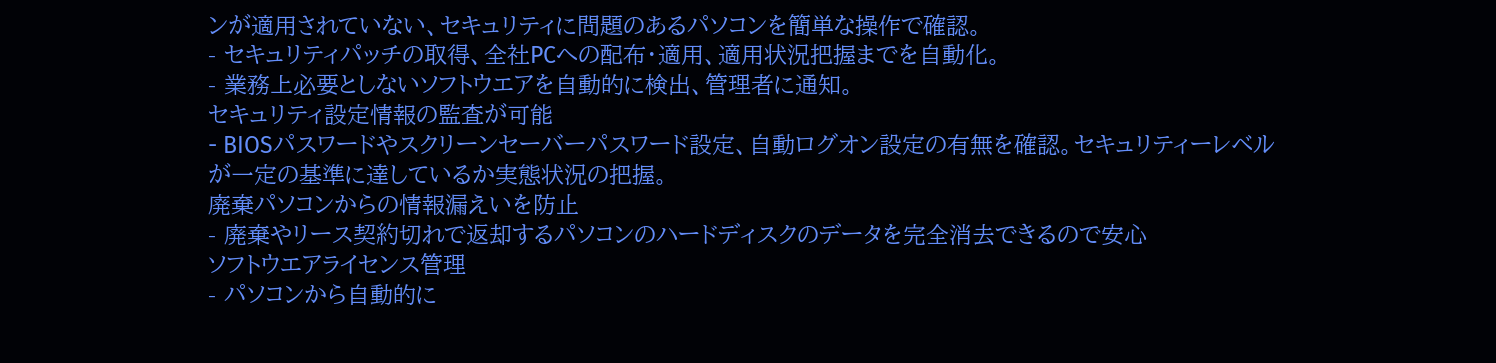ンが適用されていない、セキュリティに問題のあるパソコンを簡単な操作で確認。
- セキュリティパッチの取得、全社PCへの配布・適用、適用状況把握までを自動化。
- 業務上必要としないソフトウエアを自動的に検出、管理者に通知。
セキュリティ設定情報の監査が可能
- BIOSパスワードやスクリーンセーバーパスワード設定、自動ログオン設定の有無を確認。セキュリティーレベルが一定の基準に達しているか実態状況の把握。
廃棄パソコンからの情報漏えいを防止
- 廃棄やリース契約切れで返却するパソコンのハードディスクのデータを完全消去できるので安心
ソフトウエアライセンス管理
- パソコンから自動的に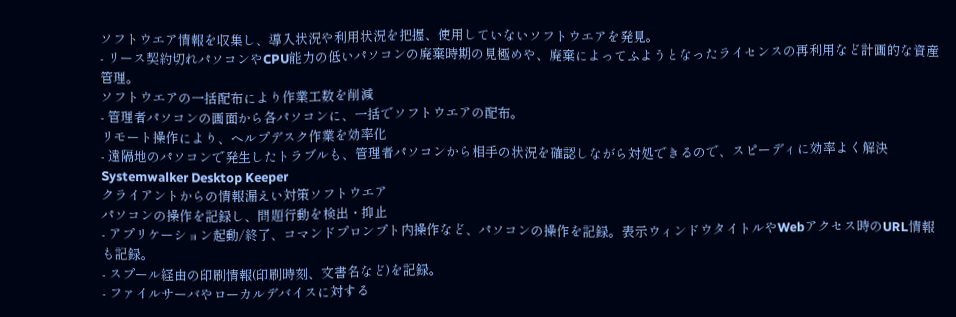ソフトウエア情報を収集し、導入状況や利用状況を把握、使用していないソフトウエアを発見。
- リース契約切れパソコンやCPU能力の低いパソコンの廃棄時期の見極めや、廃棄によってふようとなったライセンスの再利用など計画的な資産管理。
ソフトウエアの一括配布により作業工数を削減
- 管理者パソコンの画面から各パソコンに、一括でソフトウエアの配布。
リモート操作により、ヘルプデスク作業を効率化
- 遠隔地のパソコンで発生したトラブルも、管理者パソコンから相手の状況を確認しながら対処できるので、スピーディに効率よく解決
Systemwalker Desktop Keeper
クライアントからの情報漏えい対策ソフトウエア
パソコンの操作を記録し、問題行動を検出・抑止
- アプリケーション起動/終了、コマンドプロンプト内操作など、パソコンの操作を記録。表示ウィンドウタイトルやWebアクセス時のURL情報も記録。
- スプール経由の印刷情報(印刷時刻、文書名など)を記録。
- ファイルサーバやローカルデバイスに対する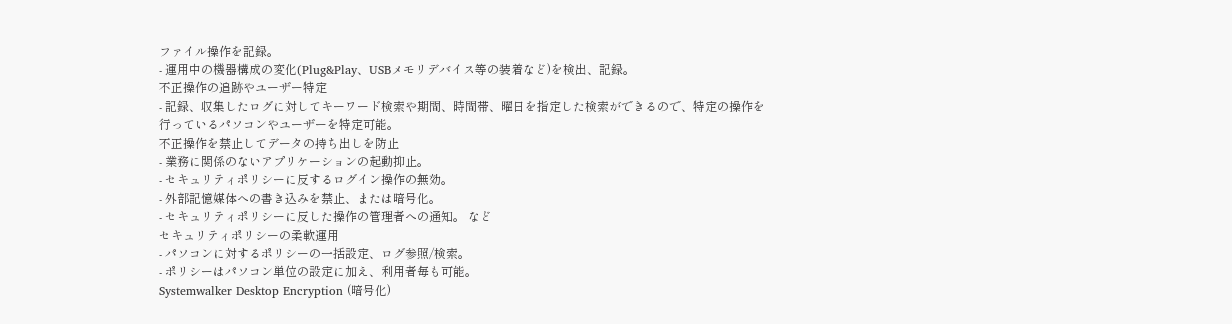ファイル操作を記録。
- 運用中の機器構成の変化(Plug&Play、USBメモリデバイス等の装着など)を検出、記録。
不正操作の追跡やユーザー特定
- 記録、収集したログに対してキーワード検索や期間、時間帯、曜日を指定した検索ができるので、特定の操作を行っているパソコンやユーザーを特定可能。
不正操作を禁止してデータの持ち出しを防止
- 業務に関係のないアプリケーションの起動抑止。
- セキュリティポリシーに反するログイン操作の無効。
- 外部記憶媒体への書き込みを禁止、または暗号化。
- セキュリティポリシーに反した操作の管理者への通知。 など
セキュリティポリシーの柔軟運用
- パソコンに対するポリシーの一括設定、ログ参照/検索。
- ポリシーはパソコン単位の設定に加え、利用者毎も可能。
Systemwalker Desktop Encryption (暗号化)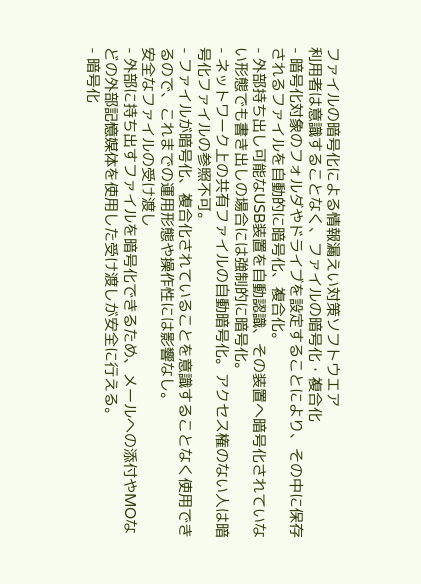ファイルの暗号化による情報漏えい対策ソフトウエア
利用者は意識することなく、ファイルの暗号化・複合化
- 暗号化対象のフォルダやドライブを設定することにより、その中に保存されるファイルを自動的に暗号化、複合化。
- 外部持ち出し可能なUSB装置を自動認識、その装置へ暗号化されていない形態でも書き出しの場合には強制的に暗号化。
- ネットワーク上の共有ファイルの自動暗号化。アクセス権のない人は暗号化ファイルの参照不可。
- ファイルが暗号化、複合化されていることを意識することなく使用できるので、これまでの運用形態や操作性には影響なし。
安全なファイルの受け渡し
- 外部に持ち出すファイルを暗号化できるため、メールへの添付やMOなどの外部記憶媒体を使用した受け渡しが安全に行える。
- 暗号化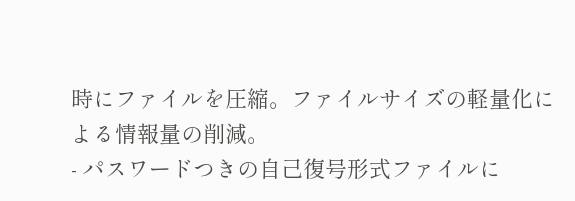時にファイルを圧縮。ファイルサイズの軽量化による情報量の削減。
- パスワードつきの自己復号形式ファイルに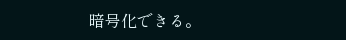暗号化できる。